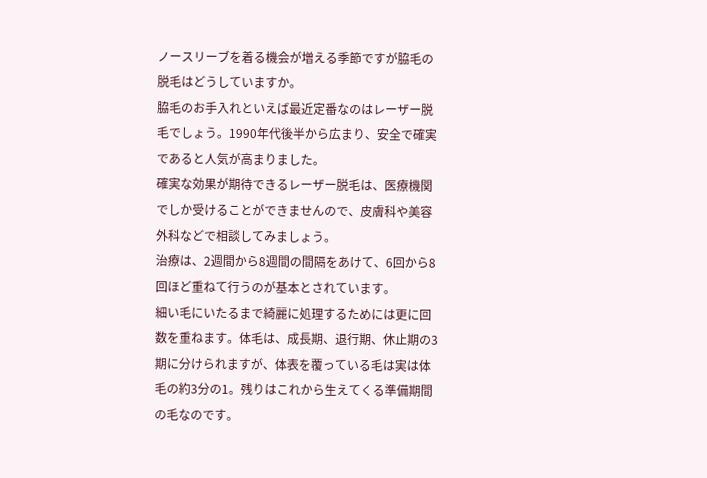ノースリーブを着る機会が増える季節ですが脇毛の脱毛はどうしていますか。
脇毛のお手入れといえば最近定番なのはレーザー脱毛でしょう。1990年代後半から広まり、安全で確実であると人気が高まりました。
確実な効果が期待できるレーザー脱毛は、医療機関でしか受けることができませんので、皮膚科や美容外科などで相談してみましょう。
治療は、2週間から8週間の間隔をあけて、6回から8回ほど重ねて行うのが基本とされています。
細い毛にいたるまで綺麗に処理するためには更に回数を重ねます。体毛は、成長期、退行期、休止期の3期に分けられますが、体表を覆っている毛は実は体毛の約3分の1。残りはこれから生えてくる準備期間の毛なのです。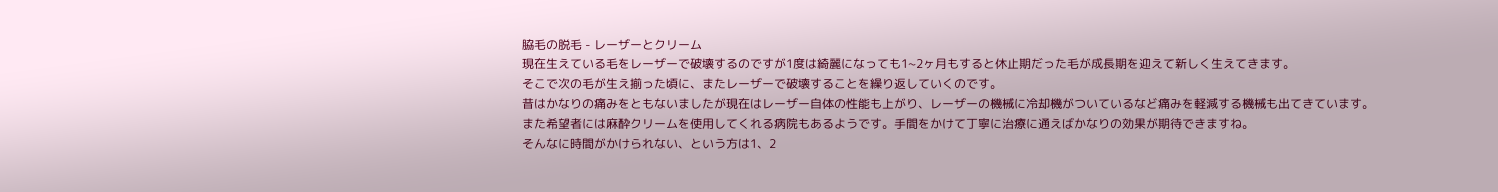脇毛の脱毛 - レーザーとクリーム
現在生えている毛をレーザーで破壊するのですが1度は綺麗になっても1~2ヶ月もすると休止期だった毛が成長期を迎えて新しく生えてきます。
そこで次の毛が生え揃った頃に、またレーザーで破壊することを繰り返していくのです。
昔はかなりの痛みをともないましたが現在はレーザー自体の性能も上がり、レーザーの機械に冷却機がついているなど痛みを軽減する機械も出てきています。
また希望者には麻酔クリームを使用してくれる病院もあるようです。手間をかけて丁寧に治療に通えばかなりの効果が期待できますね。
そんなに時間がかけられない、という方は1、2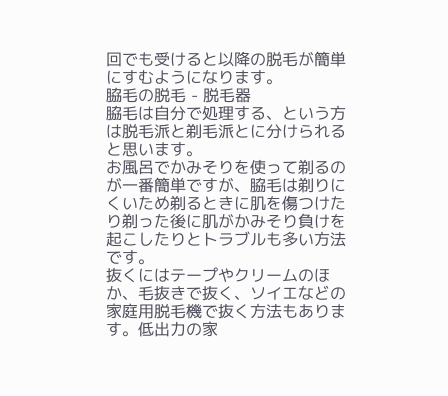回でも受けると以降の脱毛が簡単にすむようになります。
脇毛の脱毛 - 脱毛器
脇毛は自分で処理する、という方は脱毛派と剃毛派とに分けられると思います。
お風呂でかみそりを使って剃るのが一番簡単ですが、脇毛は剃りにくいため剃るときに肌を傷つけたり剃った後に肌がかみそり負けを起こしたりとトラブルも多い方法です。
抜くにはテープやクリームのほか、毛抜きで抜く、ソイエなどの家庭用脱毛機で抜く方法もあります。低出力の家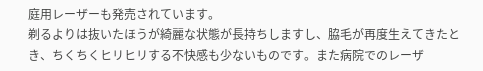庭用レーザーも発売されています。
剃るよりは抜いたほうが綺麗な状態が長持ちしますし、脇毛が再度生えてきたとき、ちくちくヒリヒリする不快感も少ないものです。また病院でのレーザ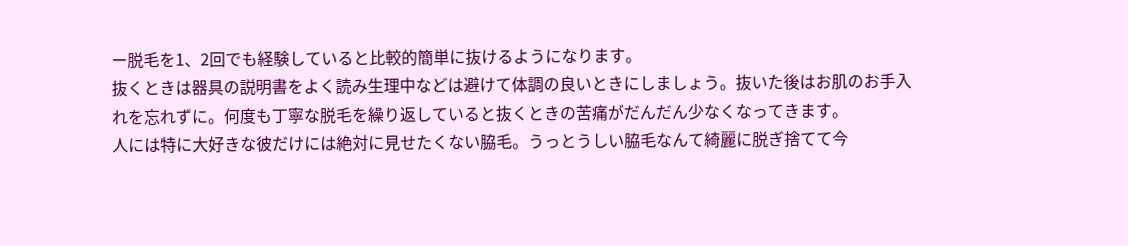ー脱毛を1、2回でも経験していると比較的簡単に抜けるようになります。
抜くときは器具の説明書をよく読み生理中などは避けて体調の良いときにしましょう。抜いた後はお肌のお手入れを忘れずに。何度も丁寧な脱毛を繰り返していると抜くときの苦痛がだんだん少なくなってきます。
人には特に大好きな彼だけには絶対に見せたくない脇毛。うっとうしい脇毛なんて綺麗に脱ぎ捨てて今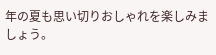年の夏も思い切りおしゃれを楽しみましょう。